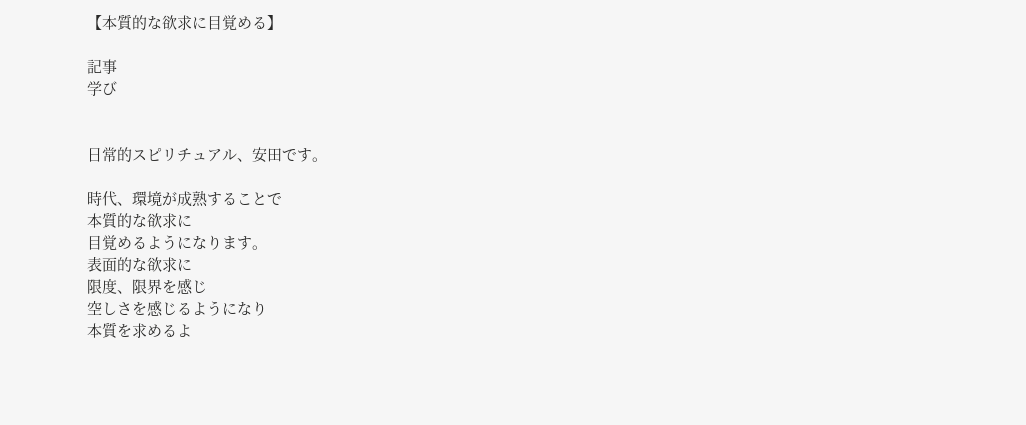【本質的な欲求に目覚める】

記事
学び


日常的スピリチュアル、安田です。

時代、環境が成熟することで
本質的な欲求に
目覚めるようになります。
表面的な欲求に
限度、限界を感じ
空しさを感じるようになり
本質を求めるよ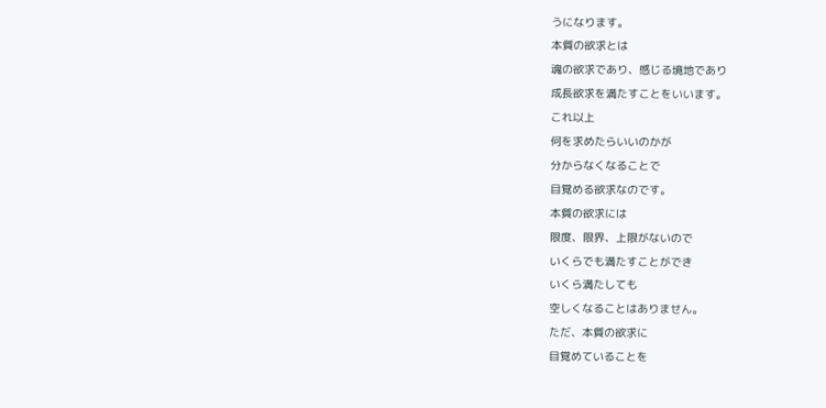うになります。
本質の欲求とは
魂の欲求であり、感じる境地であり
成長欲求を満たすことをいいます。
これ以上
何を求めたらいいのかが
分からなくなることで
目覚める欲求なのです。
本質の欲求には
限度、限界、上限がないので
いくらでも満たすことができ
いくら満たしても
空しくなることはありません。
ただ、本質の欲求に
目覚めていることを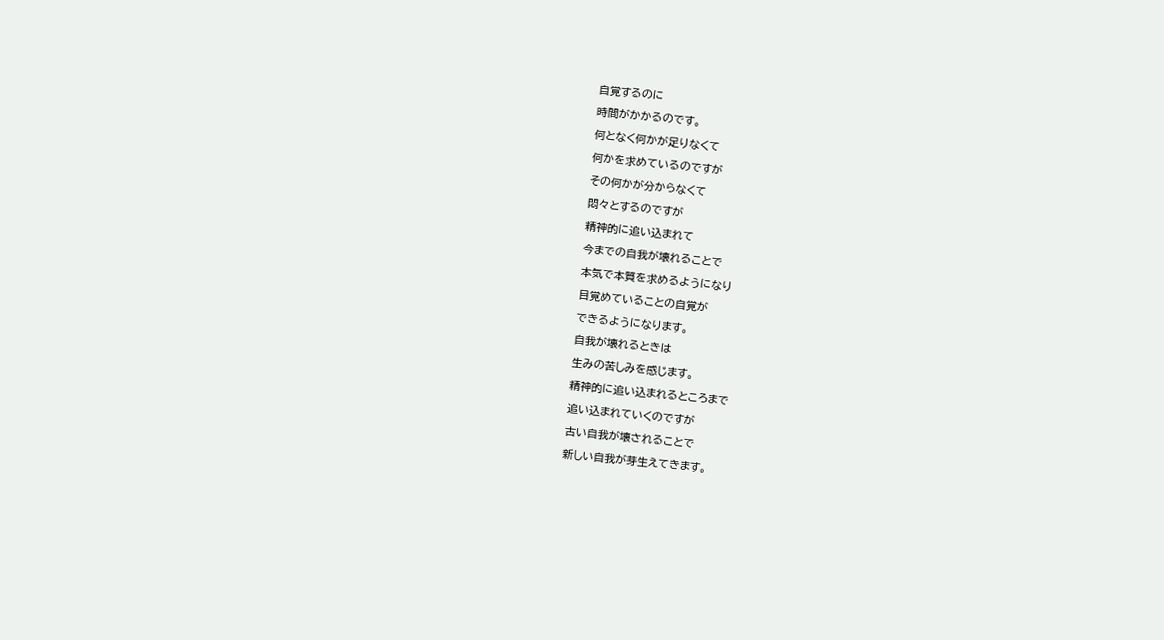自覚するのに
時間がかかるのです。
何となく何かが足りなくて
何かを求めているのですが
その何かが分からなくて
悶々とするのですが
精神的に追い込まれて
今までの自我が壊れることで
本気で本質を求めるようになり
目覚めていることの自覚が
できるようになります。
自我が壊れるときは
生みの苦しみを感じます。
精神的に追い込まれるところまで
追い込まれていくのですが
古い自我が壊されることで
新しい自我が芽生えてきます。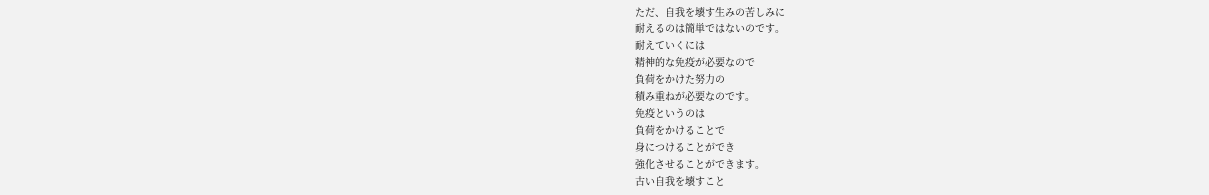ただ、自我を壊す生みの苦しみに
耐えるのは簡単ではないのです。
耐えていくには
精神的な免疫が必要なので
負荷をかけた努力の
積み重ねが必要なのです。
免疫というのは
負荷をかけることで
身につけることができ
強化させることができます。
古い自我を壊すこと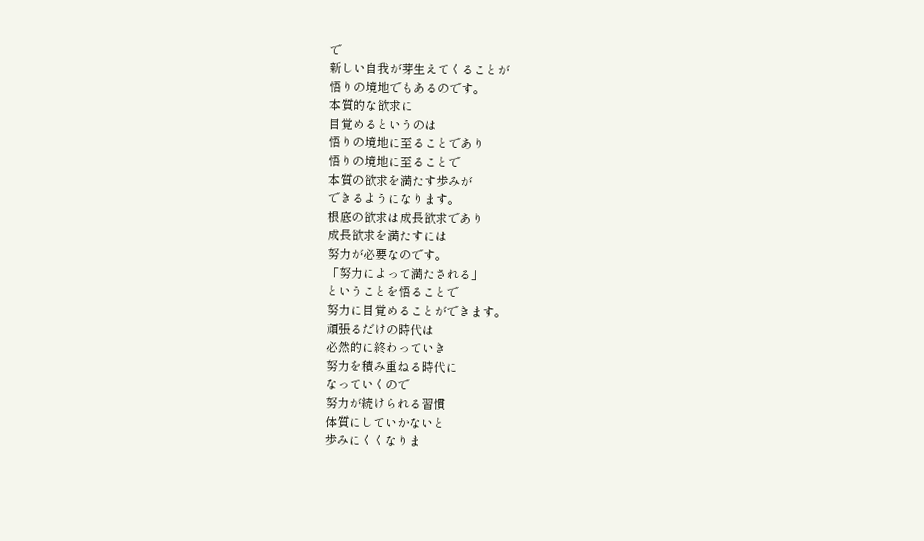で
新しい自我が芽生えてくることが
悟りの境地でもあるのです。
本質的な欲求に
目覚めるというのは
悟りの境地に至ることであり
悟りの境地に至ることで
本質の欲求を満たす歩みが
できるようになります。
根底の欲求は成長欲求であり
成長欲求を満たすには
努力が必要なのです。
「努力によって満たされる」
ということを悟ることで
努力に目覚めることができます。
頑張るだけの時代は
必然的に終わっていき
努力を積み重ねる時代に
なっていくので
努力が続けられる習慣
体質にしていかないと
歩みにくくなりま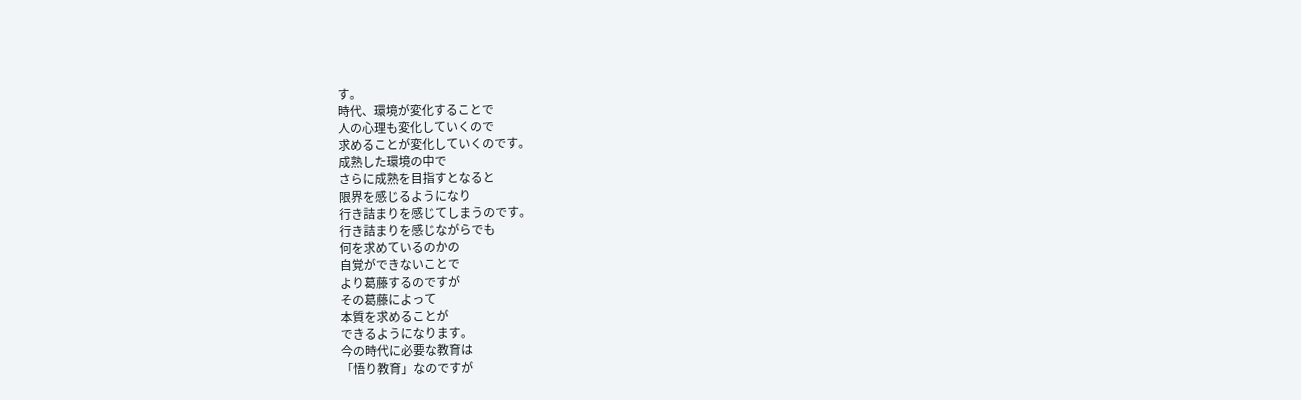す。
時代、環境が変化することで
人の心理も変化していくので
求めることが変化していくのです。
成熟した環境の中で
さらに成熟を目指すとなると
限界を感じるようになり
行き詰まりを感じてしまうのです。
行き詰まりを感じながらでも
何を求めているのかの
自覚ができないことで
より葛藤するのですが
その葛藤によって
本質を求めることが
できるようになります。
今の時代に必要な教育は
「悟り教育」なのですが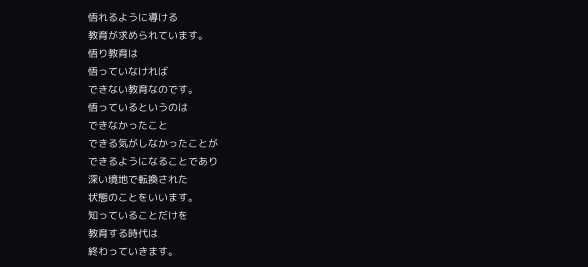悟れるように導ける
教育が求められています。
悟り教育は
悟っていなければ
できない教育なのです。
悟っているというのは
できなかったこと
できる気がしなかったことが
できるようになることであり
深い境地で転換された
状態のことをいいます。
知っていることだけを
教育する時代は
終わっていきます。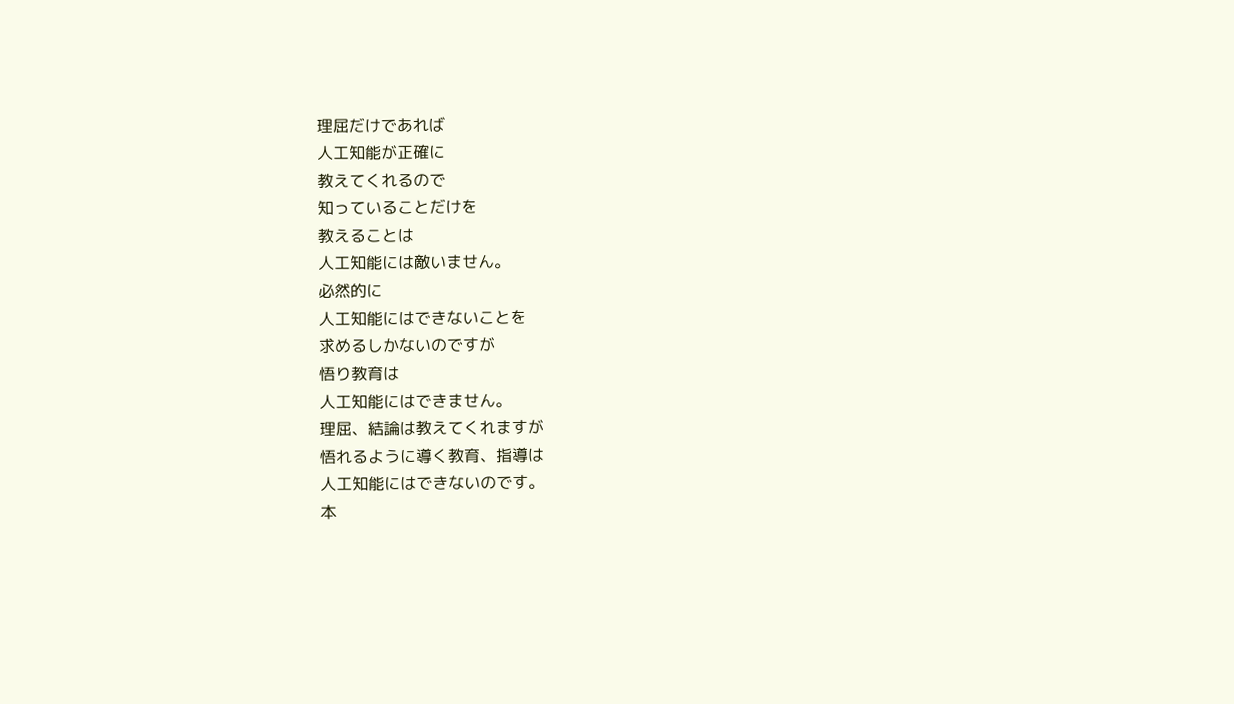理屈だけであれば
人工知能が正確に
教えてくれるので
知っていることだけを
教えることは
人工知能には敵いません。
必然的に
人工知能にはできないことを
求めるしかないのですが
悟り教育は
人工知能にはできません。
理屈、結論は教えてくれますが
悟れるように導く教育、指導は
人工知能にはできないのです。
本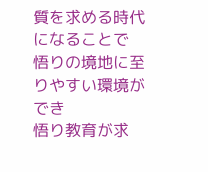質を求める時代になることで
悟りの境地に至りやすい環境ができ
悟り教育が求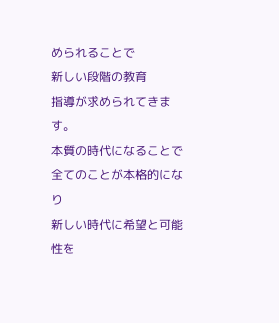められることで
新しい段階の教育
指導が求められてきます。
本質の時代になることで
全てのことが本格的になり
新しい時代に希望と可能性を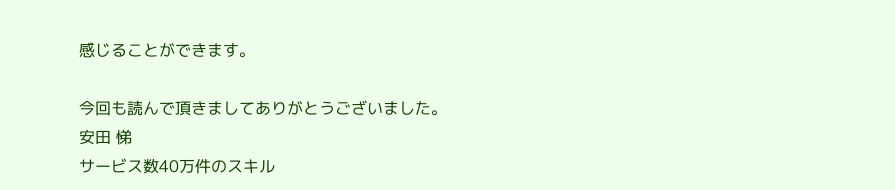感じることができます。

今回も読んで頂きましてありがとうございました。
安田 悌
サービス数40万件のスキル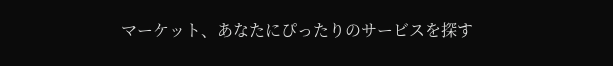マーケット、あなたにぴったりのサービスを探す